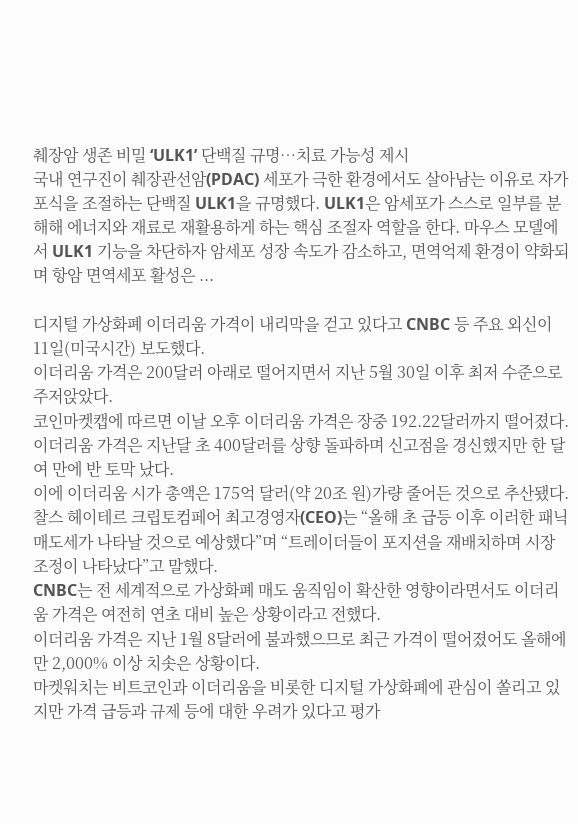췌장암 생존 비밀 ‘ULK1’ 단백질 규명…치료 가능성 제시
국내 연구진이 췌장관선암(PDAC) 세포가 극한 환경에서도 살아남는 이유로 자가포식을 조절하는 단백질 ULK1을 규명했다. ULK1은 암세포가 스스로 일부를 분해해 에너지와 재료로 재활용하게 하는 핵심 조절자 역할을 한다. 마우스 모델에서 ULK1 기능을 차단하자 암세포 성장 속도가 감소하고, 면역억제 환경이 약화되며 항암 면역세포 활성은 ...

디지털 가상화폐 이더리움 가격이 내리막을 걷고 있다고 CNBC 등 주요 외신이 11일(미국시간) 보도했다.
이더리움 가격은 200달러 아래로 떨어지면서 지난 5월 30일 이후 최저 수준으로 주저앉았다.
코인마켓캡에 따르면 이날 오후 이더리움 가격은 장중 192.22달러까지 떨어졌다.
이더리움 가격은 지난달 초 400달러를 상향 돌파하며 신고점을 경신했지만 한 달여 만에 반 토막 났다.
이에 이더리움 시가 총액은 175억 달러(약 20조 원)가량 줄어든 것으로 추산됐다.
찰스 헤이테르 크립토컴페어 최고경영자(CEO)는 “올해 초 급등 이후 이러한 패닉 매도세가 나타날 것으로 예상했다”며 “트레이더들이 포지션을 재배치하며 시장 조정이 나타났다”고 말했다.
CNBC는 전 세계적으로 가상화폐 매도 움직임이 확산한 영향이라면서도 이더리움 가격은 여전히 연초 대비 높은 상황이라고 전했다.
이더리움 가격은 지난 1월 8달러에 불과했으므로 최근 가격이 떨어졌어도 올해에만 2,000% 이상 치솟은 상황이다.
마켓워치는 비트코인과 이더리움을 비롯한 디지털 가상화폐에 관심이 쏠리고 있지만 가격 급등과 규제 등에 대한 우려가 있다고 평가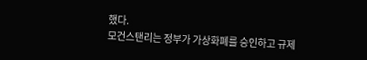했다.
모건스탠리는 정부가 가상화폐를 승인하고 규제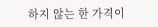하지 않는 한 가격이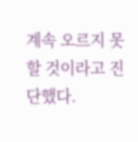계속 오르지 못할 것이라고 진단했다.